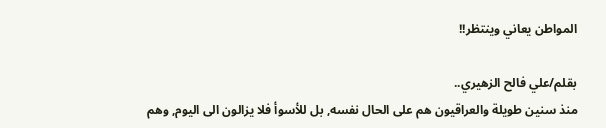المواطن يعاني وينتظر!!

بقلم/علي فالح الزهيري..
منذ سنين طويلة والعراقيون هم على الحال نفسه, بل للأسوأ فلا يزالون الى اليوم, وهم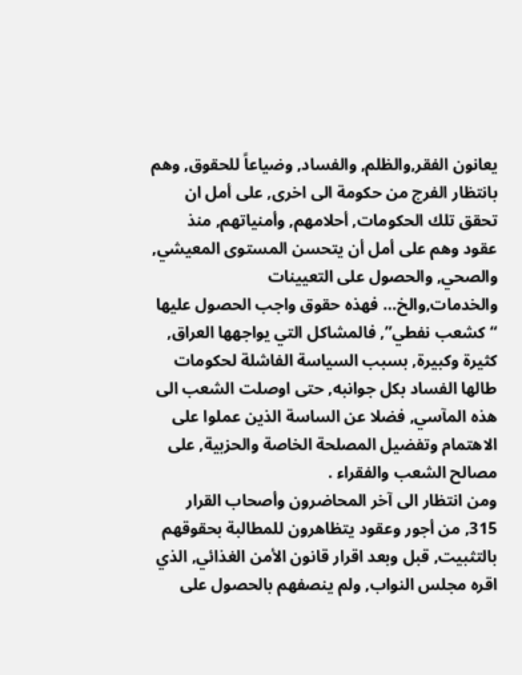يعانون الفقر,والظلم, والفساد, وضياعاً للحقوق, وهم بانتظار الفرج من حكومة الى اخرى, على أمل ان تحقق تلك الحكومات, أحلامهم, وأمنياتهم, منذ عقود وهم على أمل أن يتحسن المستوى المعيشي, والصحي, والحصول على التعيينات والخدمات,والخ… فهذه حقوق واجب الحصول عليها “كشعب نفطي”, فالمشاكل التي يواجهها العراق, كثيرة وكبيرة, بسبب السياسة الفاشلة لحكومات طالها الفساد بكل جوانبه, حتى اوصلت الشعب الى هذه المآسي, فضلا عن الساسة الذين عملوا على الاهتمام وتفضيل المصلحة الخاصة والحزبية, على مصالح الشعب والفقراء .
ومن انتظار الى آخر المحاضرون وأصحاب القرار 315, من أجور وعقود يتظاهرون للمطالبة بحقوقهم بالتثبيت, قبل وبعد اقرار قانون الأمن الغذائي, الذي اقره مجلس النواب, ولم ينصفهم بالحصول على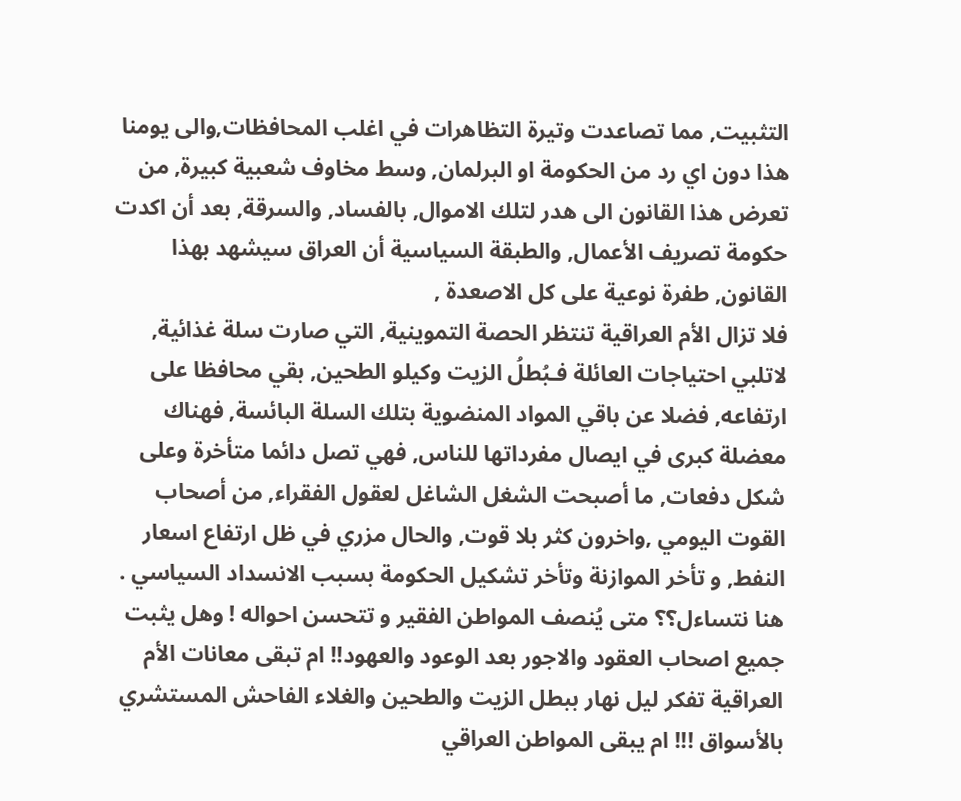التثبيت, مما تصاعدت وتيرة التظاهرات في اغلب المحافظات,والى يومنا هذا دون اي رد من الحكومة او البرلمان, وسط مخاوف شعبية كبيرة, من تعرض هذا القانون الى هدر لتلك الاموال, بالفساد, والسرقة, بعد أن اكدت حكومة تصريف الأعمال, والطبقة السياسية أن العراق سيشهد بهذا القانون, طفرة نوعية على كل الاصعدة ,
فلا تزال الأم العراقية تنتظر الحصة التموينية, التي صارت سلة غذائية, لاتلبي احتياجات العائلة فـبُطلُ الزيت وكيلو الطحين, بقي محافظا على ارتفاعه, فضلا عن باقي المواد المنضوية بتلك السلة البائسة, فهناك معضلة كبرى في ايصال مفرداتها للناس, فهي تصل دائما متأخرة وعلى شكل دفعات, ما أصبحت الشغل الشاغل لعقول الفقراء, من أصحاب القوت اليومي ,واخرون كثر بلا قوت, والحال مزري في ظل ارتفاع اسعار النفط, و تأخر الموازنة وتأخر تشكيل الحكومة بسبب الانسداد السياسي .
هنا نتساءل؟؟ متى يُنصف المواطن الفقير و تتحسن احواله ! وهل يثبت جميع اصحاب العقود والاجور بعد الوعود والعهود!! ام تبقى معانات الأم العراقية تفكر ليل نهار ببطل الزيت والطحين والغلاء الفاحش المستشري بالأسواق !!! ام يبقى المواطن العراقي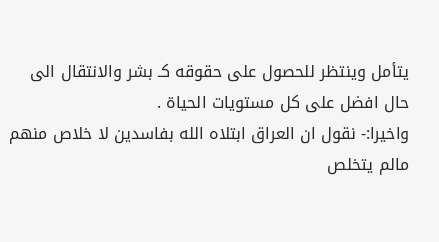يتأمل وينتظر للحصول على حقوقه كـ بشر والانتقال الى حال افضل على كل مستويات الحياة .
واخيرا:- نقول ان العراق ابتلاه الله بفاسدين لا خلاص منهم مالم يتخلص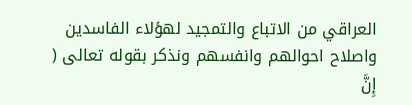العراقي من الاتباع والتمجيد لهؤلاء الفاسدين واصلاح احوالهم وانفسهم ونذكر بقوله تعالى ( إِنَّ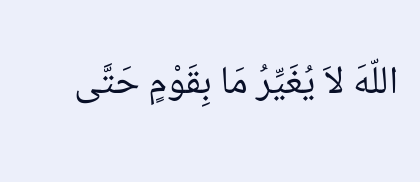اللّهَ لاَ يُغَيِّرُ مَا بِقَوْمٍ حَتَّى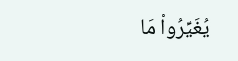يُغَيِّرُواْ مَا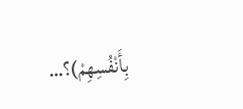بِأَنْفُسِهِمْ)؟…